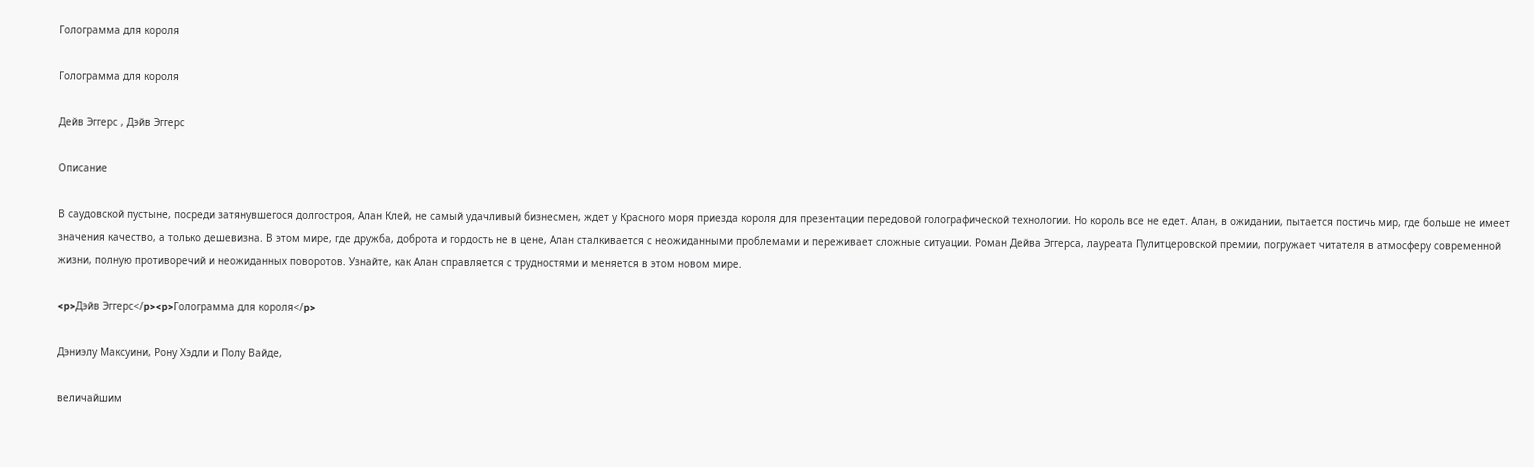Голограмма для короля

Голограмма для короля

Дейв Эггерс , Дэйв Эггерс

Описание

В саудовской пустыне, посреди затянувшегося долгостроя, Алан Клей, не самый удачливый бизнесмен, ждет у Красного моря приезда короля для презентации передовой голографической технологии. Но король все не едет. Алан, в ожидании, пытается постичь мир, где больше не имеет значения качество, а только дешевизна. В этом мире, где дружба, доброта и гордость не в цене, Алан сталкивается с неожиданными проблемами и переживает сложные ситуации. Роман Дейва Эггерса, лауреата Пулитцеровской премии, погружает читателя в атмосферу современной жизни, полную противоречий и неожиданных поворотов. Узнайте, как Алан справляется с трудностями и меняется в этом новом мире.

<p>Дэйв Эггерс</p><p>Голограмма для короля</p>

Дэниэлу Максуини, Рону Хэдли и Полу Вайде,

величайшим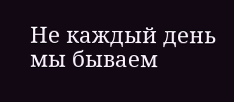Не каждый день мы бываем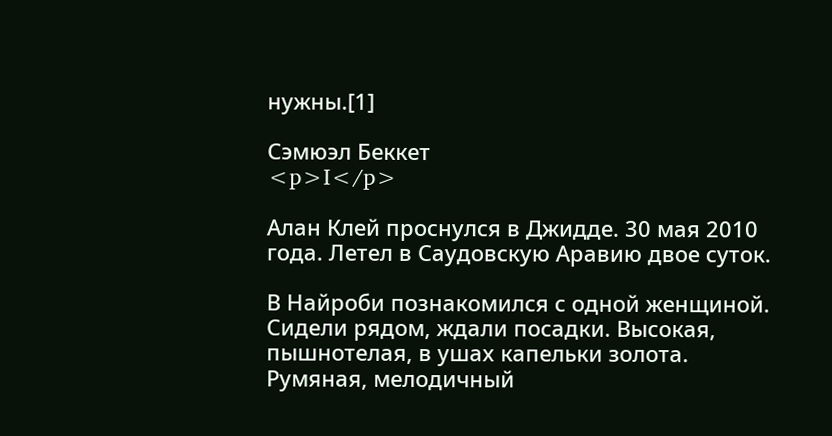нужны.[1]

Сэмюэл Беккет
<p>I</p>

Алан Клей проснулся в Джидде. 30 мая 2010 года. Летел в Саудовскую Аравию двое суток.

В Найроби познакомился с одной женщиной. Сидели рядом, ждали посадки. Высокая, пышнотелая, в ушах капельки золота. Румяная, мелодичный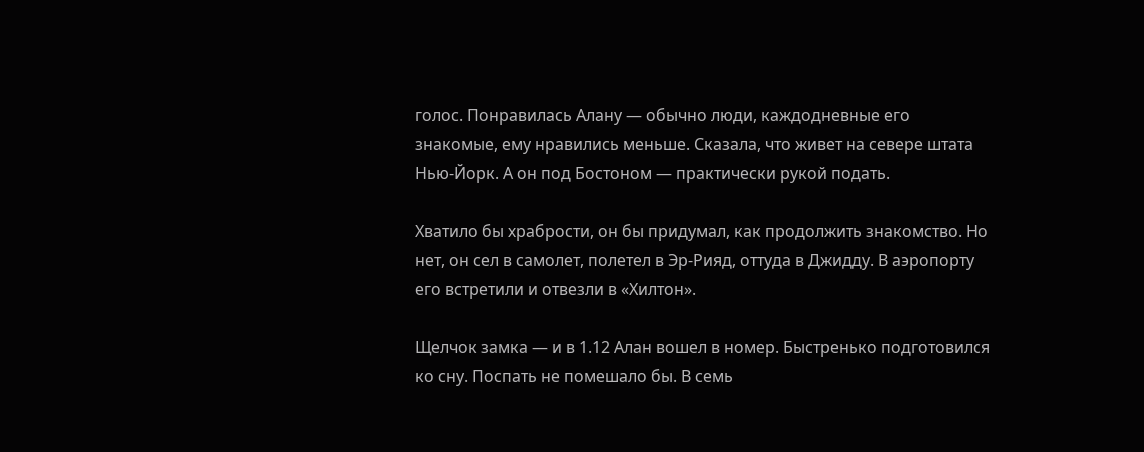голос. Понравилась Алану — обычно люди, каждодневные его знакомые, ему нравились меньше. Сказала, что живет на севере штата Нью-Йорк. А он под Бостоном — практически рукой подать.

Хватило бы храбрости, он бы придумал, как продолжить знакомство. Но нет, он сел в самолет, полетел в Эр-Рияд, оттуда в Джидду. В аэропорту его встретили и отвезли в «Хилтон».

Щелчок замка — и в 1.12 Алан вошел в номер. Быстренько подготовился ко сну. Поспать не помешало бы. В семь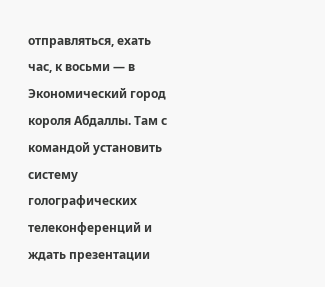отправляться, ехать час, к восьми — в Экономический город короля Абдаллы. Там с командой установить систему голографических телеконференций и ждать презентации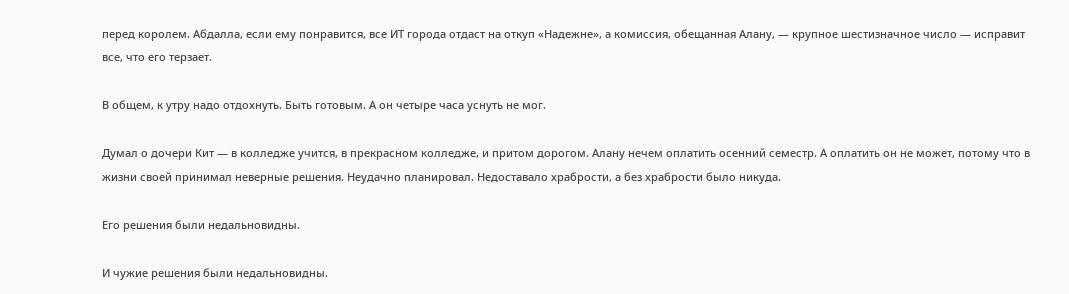перед королем. Абдалла, если ему понравится, все ИТ города отдаст на откуп «Надежне», а комиссия, обещанная Алану, — крупное шестизначное число — исправит все, что его терзает.

В общем, к утру надо отдохнуть. Быть готовым. А он четыре часа уснуть не мог.

Думал о дочери Кит — в колледже учится, в прекрасном колледже, и притом дорогом. Алану нечем оплатить осенний семестр. А оплатить он не может, потому что в жизни своей принимал неверные решения. Неудачно планировал. Недоставало храбрости, а без храбрости было никуда.

Его решения были недальновидны.

И чужие решения были недальновидны.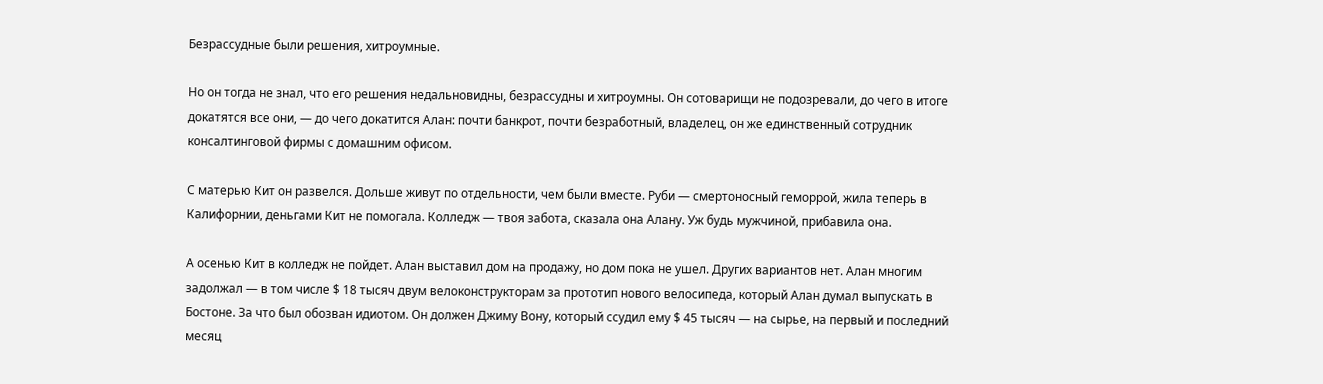Безрассудные были решения, хитроумные.

Но он тогда не знал, что его решения недальновидны, безрассудны и хитроумны. Он сотоварищи не подозревали, до чего в итоге докатятся все они, — до чего докатится Алан: почти банкрот, почти безработный, владелец, он же единственный сотрудник консалтинговой фирмы с домашним офисом.

С матерью Кит он развелся. Дольше живут по отдельности, чем были вместе. Руби — смертоносный геморрой, жила теперь в Калифорнии, деньгами Кит не помогала. Колледж — твоя забота, сказала она Алану. Уж будь мужчиной, прибавила она.

А осенью Кит в колледж не пойдет. Алан выставил дом на продажу, но дом пока не ушел. Других вариантов нет. Алан многим задолжал — в том числе $ 18 тысяч двум велоконструкторам за прототип нового велосипеда, который Алан думал выпускать в Бостоне. За что был обозван идиотом. Он должен Джиму Вону, который ссудил ему $ 45 тысяч — на сырье, на первый и последний месяц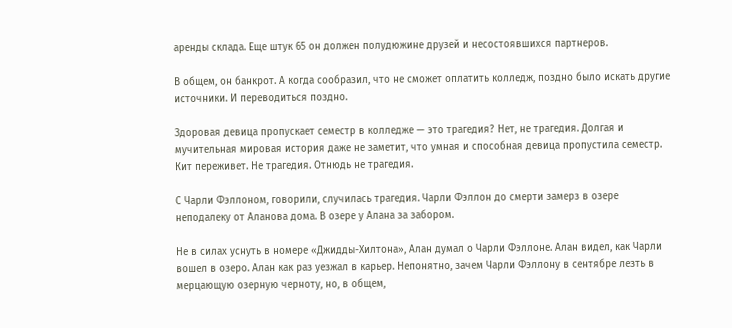аренды склада. Еще штук 65 он должен полудюжине друзей и несостоявшихся партнеров.

В общем, он банкрот. А когда сообразил, что не сможет оплатить колледж, поздно было искать другие источники. И переводиться поздно.

Здоровая девица пропускает семестр в колледже — это трагедия? Нет, не трагедия. Долгая и мучительная мировая история даже не заметит, что умная и способная девица пропустила семестр. Кит переживет. Не трагедия. Отнюдь не трагедия.

С Чарли Фэллоном, говорили, случилась трагедия. Чарли Фэллон до смерти замерз в озере неподалеку от Аланова дома. В озере у Алана за забором.

Не в силах уснуть в номере «Джидды-Хилтона», Алан думал о Чарли Фэллоне. Алан видел, как Чарли вошел в озеро. Алан как раз уезжал в карьер. Непонятно, зачем Чарли Фэллону в сентябре лезть в мерцающую озерную черноту, но, в общем,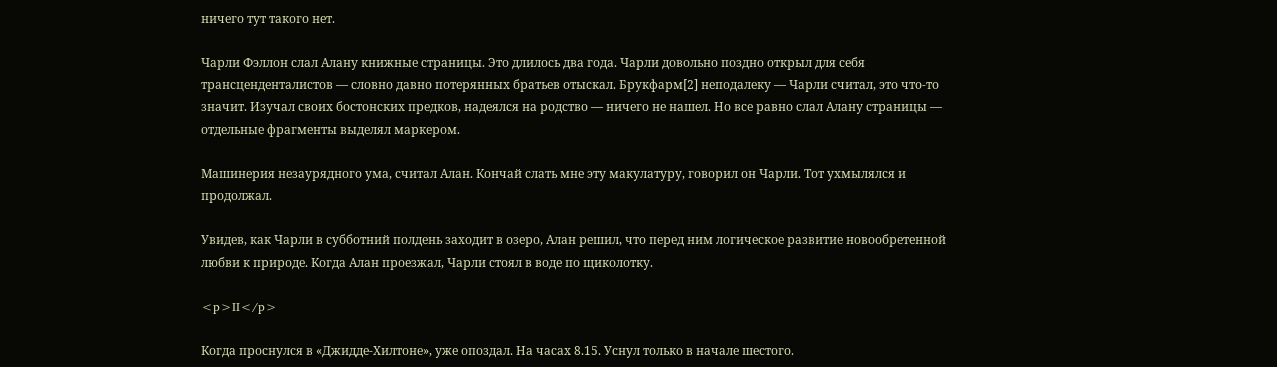ничего тут такого нет.

Чарли Фэллон слал Алану книжные страницы. Это длилось два года. Чарли довольно поздно открыл для себя трансценденталистов — словно давно потерянных братьев отыскал. Брукфарм[2] неподалеку — Чарли считал, это что-то значит. Изучал своих бостонских предков, надеялся на родство — ничего не нашел. Но все равно слал Алану страницы — отдельные фрагменты выделял маркером.

Машинерия незаурядного ума, считал Алан. Кончай слать мне эту макулатуру, говорил он Чарли. Тот ухмылялся и продолжал.

Увидев, как Чарли в субботний полдень заходит в озеро, Алан решил, что перед ним логическое развитие новообретенной любви к природе. Когда Алан проезжал, Чарли стоял в воде по щиколотку.

<p>II</p>

Когда проснулся в «Джидде-Хилтоне», уже опоздал. На часах 8.15. Уснул только в начале шестого.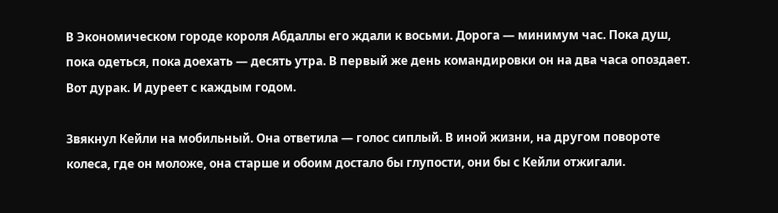В Экономическом городе короля Абдаллы его ждали к восьми. Дорога — минимум час. Пока душ, пока одеться, пока доехать — десять утра. В первый же день командировки он на два часа опоздает. Вот дурак. И дуреет с каждым годом.

Звякнул Кейли на мобильный. Она ответила — голос сиплый. В иной жизни, на другом повороте колеса, где он моложе, она старше и обоим достало бы глупости, они бы с Кейли отжигали.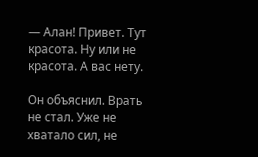— Алан! Привет. Тут красота. Ну или не красота. А вас нету.

Он объяснил. Врать не стал. Уже не хватало сил, не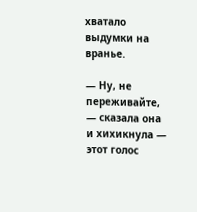хватало выдумки на вранье.

— Ну, не переживайте, — сказала она и хихикнула — этот голос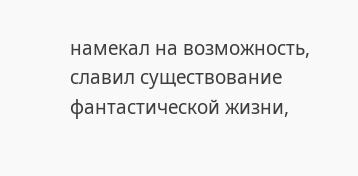намекал на возможность, славил существование фантастической жизни,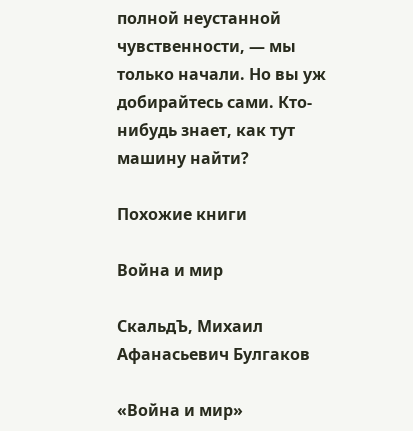полной неустанной чувственности, — мы только начали. Но вы уж добирайтесь сами. Кто-нибудь знает, как тут машину найти?

Похожие книги

Война и мир

СкальдЪ, Михаил Афанасьевич Булгаков

«Война и мир»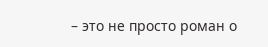– это не просто роман о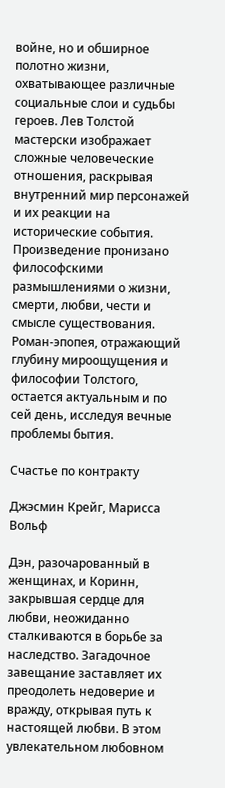войне, но и обширное полотно жизни, охватывающее различные социальные слои и судьбы героев. Лев Толстой мастерски изображает сложные человеческие отношения, раскрывая внутренний мир персонажей и их реакции на исторические события. Произведение пронизано философскими размышлениями о жизни, смерти, любви, чести и смысле существования. Роман-эпопея, отражающий глубину мироощущения и философии Толстого, остается актуальным и по сей день, исследуя вечные проблемы бытия.

Счастье по контракту

Джэсмин Крейг, Марисса Вольф

Дэн, разочарованный в женщинах, и Коринн, закрывшая сердце для любви, неожиданно сталкиваются в борьбе за наследство. Загадочное завещание заставляет их преодолеть недоверие и вражду, открывая путь к настоящей любви. В этом увлекательном любовном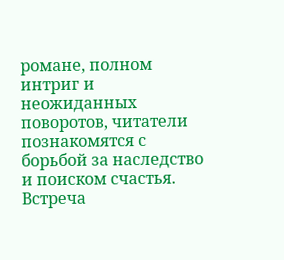романе, полном интриг и неожиданных поворотов, читатели познакомятся с борьбой за наследство и поиском счастья. Встреча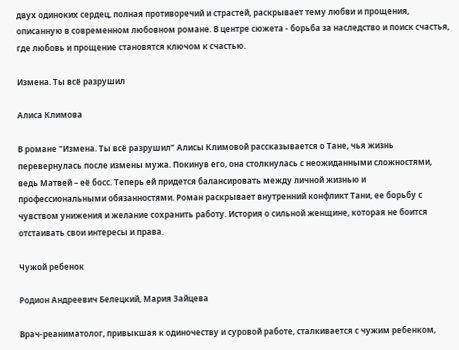двух одиноких сердец, полная противоречий и страстей, раскрывает тему любви и прощения, описанную в современном любовном романе. В центре сюжета - борьба за наследство и поиск счастья, где любовь и прощение становятся ключом к счастью.

Измена. Ты всё разрушил

Алиса Климова

В романе "Измена. Ты всё разрушил" Алисы Климовой рассказывается о Тане, чья жизнь перевернулась после измены мужа. Покинув его, она столкнулась с неожиданными сложностями, ведь Матвей – её босс. Теперь ей придется балансировать между личной жизнью и профессиональными обязанностями. Роман раскрывает внутренний конфликт Тани, ее борьбу с чувством унижения и желание сохранить работу. История о сильной женщине, которая не боится отстаивать свои интересы и права.

Чужой ребенок

Родион Андреевич Белецкий, Мария Зайцева

Врач-реаниматолог, привыкшая к одиночеству и суровой работе, сталкивается с чужим ребенком,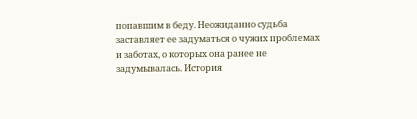попавшим в беду. Неожиданно судьба заставляет ее задуматься о чужих проблемах и заботах, о которых она ранее не задумывалась. История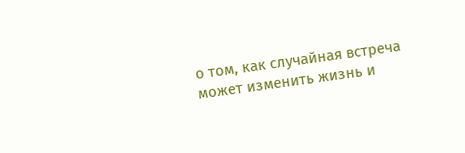о том, как случайная встреча может изменить жизнь и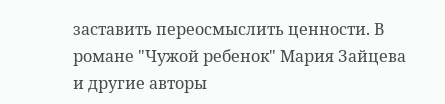заставить переосмыслить ценности. В романе "Чужой ребенок" Мария Зайцева и другие авторы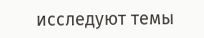исследуют темы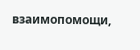взаимопомощи,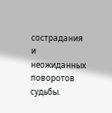сострадания и неожиданных поворотов судьбы.